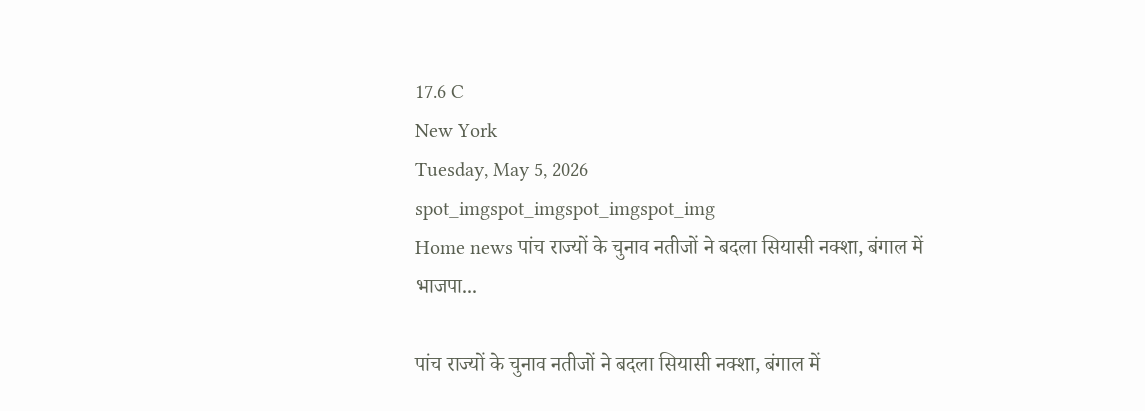17.6 C
New York
Tuesday, May 5, 2026
spot_imgspot_imgspot_imgspot_img
Home news पांच राज्यों के चुनाव नतीजों ने बदला सियासी नक्शा, बंगाल में भाजपा...

पांच राज्यों के चुनाव नतीजों ने बदला सियासी नक्शा, बंगाल में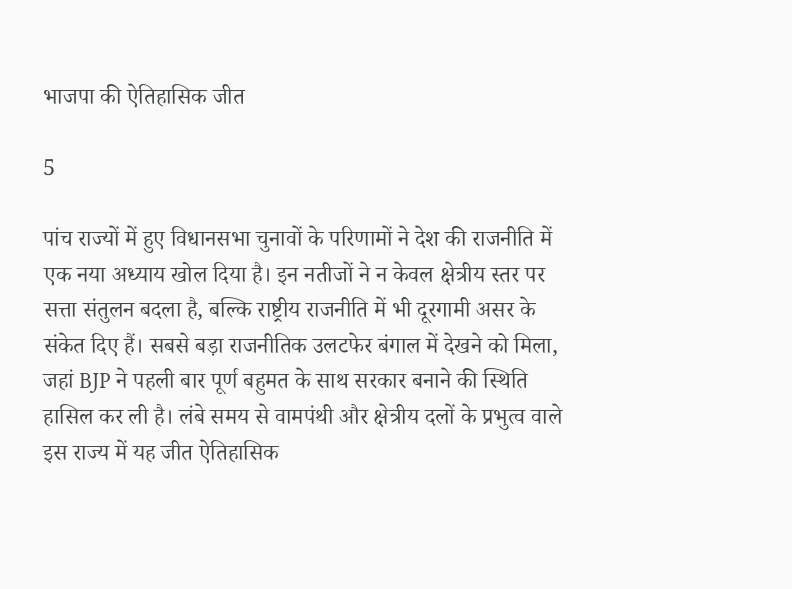भाजपा की ऐतिहासिक जीत

5

पांच राज्यों में हुए विधानसभा चुनावों के परिणामों ने देश की राजनीति में एक नया अध्याय खोल दिया है। इन नतीजों ने न केवल क्षेत्रीय स्तर पर सत्ता संतुलन बदला है, बल्कि राष्ट्रीय राजनीति में भी दूरगामी असर के संकेत दिए हैं। सबसे बड़ा राजनीतिक उलटफेर बंगाल में देखने को मिला, जहां BJP ने पहली बार पूर्ण बहुमत के साथ सरकार बनाने की स्थिति हासिल कर ली है। लंबे समय से वामपंथी और क्षेत्रीय दलों के प्रभुत्व वाले इस राज्य में यह जीत ऐतिहासिक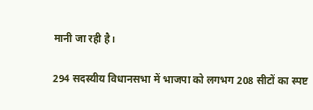मानी जा रही है।

294 सदस्यीय विधानसभा में भाजपा को लगभग 208 सीटों का स्पष्ट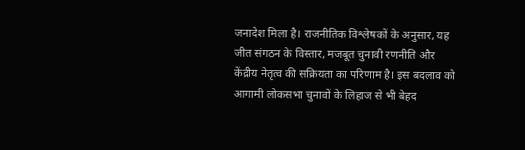जनादेश मिला है। राजनीतिक विश्लेषकों के अनुसार, यह जीत संगठन के विस्तार, मजबूत चुनावी रणनीति और केंद्रीय नेतृत्व की सक्रियता का परिणाम है। इस बदलाव को आगामी लोकसभा चुनावों के लिहाज से भी बेहद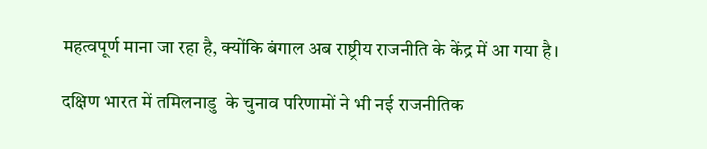महत्वपूर्ण माना जा रहा है, क्योंकि बंगाल अब राष्ट्रीय राजनीति के केंद्र में आ गया है।

दक्षिण भारत में तमिलनाडु  के चुनाव परिणामों ने भी नई राजनीतिक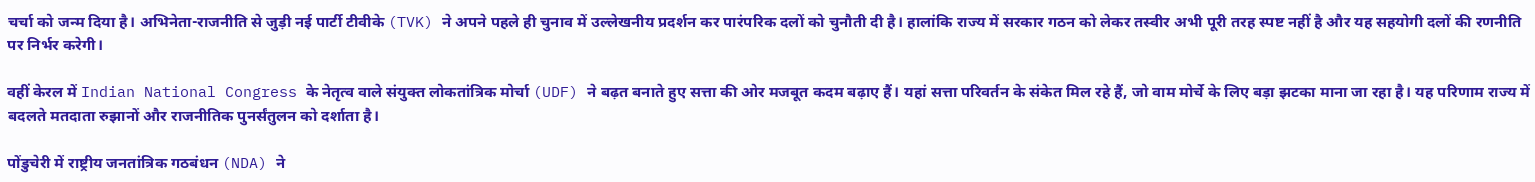चर्चा को जन्म दिया है। अभिनेता-राजनीति से जुड़ी नई पार्टी टीवीके (TVK) ने अपने पहले ही चुनाव में उल्लेखनीय प्रदर्शन कर पारंपरिक दलों को चुनौती दी है। हालांकि राज्य में सरकार गठन को लेकर तस्वीर अभी पूरी तरह स्पष्ट नहीं है और यह सहयोगी दलों की रणनीति पर निर्भर करेगी।

वहीं केरल में Indian National Congress के नेतृत्व वाले संयुक्त लोकतांत्रिक मोर्चा (UDF) ने बढ़त बनाते हुए सत्ता की ओर मजबूत कदम बढ़ाए हैं। यहां सत्ता परिवर्तन के संकेत मिल रहे हैं, जो वाम मोर्चे के लिए बड़ा झटका माना जा रहा है। यह परिणाम राज्य में बदलते मतदाता रुझानों और राजनीतिक पुनर्संतुलन को दर्शाता है।

पोंडुचेरी में राष्ट्रीय जनतांत्रिक गठबंधन (NDA) ने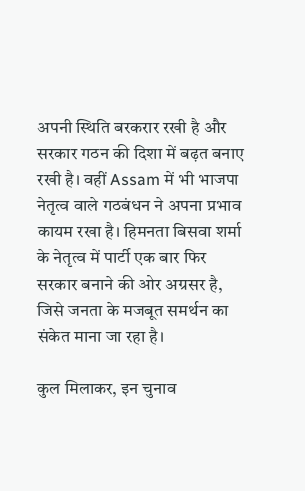अपनी स्थिति बरकरार रखी है और सरकार गठन की दिशा में बढ़त बनाए रखी है। वहीं Assam में भी भाजपा नेतृत्व वाले गठबंधन ने अपना प्रभाव कायम रखा है। हिमनता बिसवा शर्मा  के नेतृत्व में पार्टी एक बार फिर सरकार बनाने की ओर अग्रसर है, जिसे जनता के मजबूत समर्थन का संकेत माना जा रहा है।

कुल मिलाकर, इन चुनाव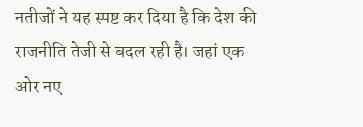नतीजों ने यह स्पष्ट कर दिया है कि देश की राजनीति तेजी से बदल रही है। जहां एक ओर नए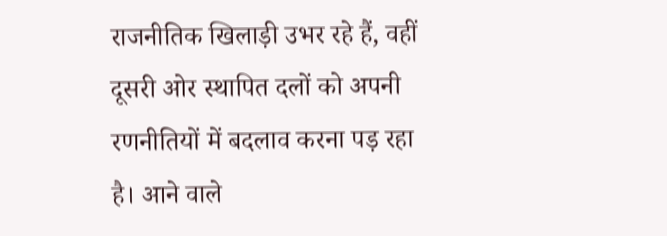राजनीतिक खिलाड़ी उभर रहे हैं, वहीं दूसरी ओर स्थापित दलों को अपनी रणनीतियों में बदलाव करना पड़ रहा है। आने वाले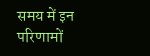समय में इन परिणामों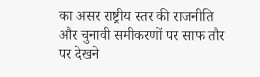का असर राष्ट्रीय स्तर की राजनीति और चुनावी समीकरणों पर साफ तौर पर देखने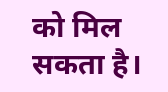को मिल सकता है।